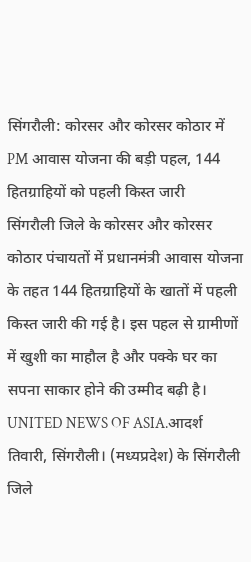सिंगरौली: कोरसर और कोरसर कोठार में PM आवास योजना की बड़ी पहल, 144 हितग्राहियों को पहली किस्त जारी
सिंगरौली जिले के कोरसर और कोरसर कोठार पंचायतों में प्रधानमंत्री आवास योजना के तहत 144 हितग्राहियों के खातों में पहली किस्त जारी की गई है। इस पहल से ग्रामीणों में खुशी का माहौल है और पक्के घर का सपना साकार होने की उम्मीद बढ़ी है।
UNITED NEWS OF ASIA.आदर्श तिवारी, सिंगरौली। (मध्यप्रदेश) के सिंगरौली जिले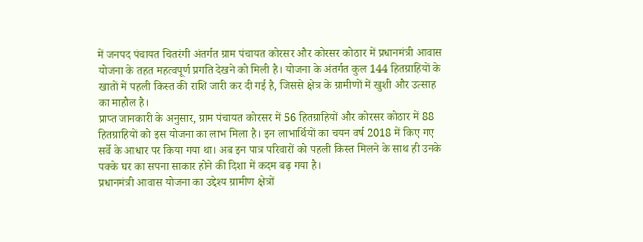में जनपद पंचायत चितरंगी अंतर्गत ग्राम पंचायत कोरसर और कोरसर कोठार में प्रधानमंत्री आवास योजना के तहत महत्वपूर्ण प्रगति देखने को मिली है। योजना के अंतर्गत कुल 144 हितग्राहियों के खातों में पहली किस्त की राशि जारी कर दी गई है, जिससे क्षेत्र के ग्रामीणों में खुशी और उत्साह का माहौल है।
प्राप्त जानकारी के अनुसार, ग्राम पंचायत कोरसर में 56 हितग्राहियों और कोरसर कोठार में 88 हितग्राहियों को इस योजना का लाभ मिला है। इन लाभार्थियों का चयन वर्ष 2018 में किए गए सर्वे के आधार पर किया गया था। अब इन पात्र परिवारों को पहली किस्त मिलने के साथ ही उनके पक्के घर का सपना साकार होने की दिशा में कदम बढ़ गया है।
प्रधानमंत्री आवास योजना का उद्देश्य ग्रामीण क्षेत्रों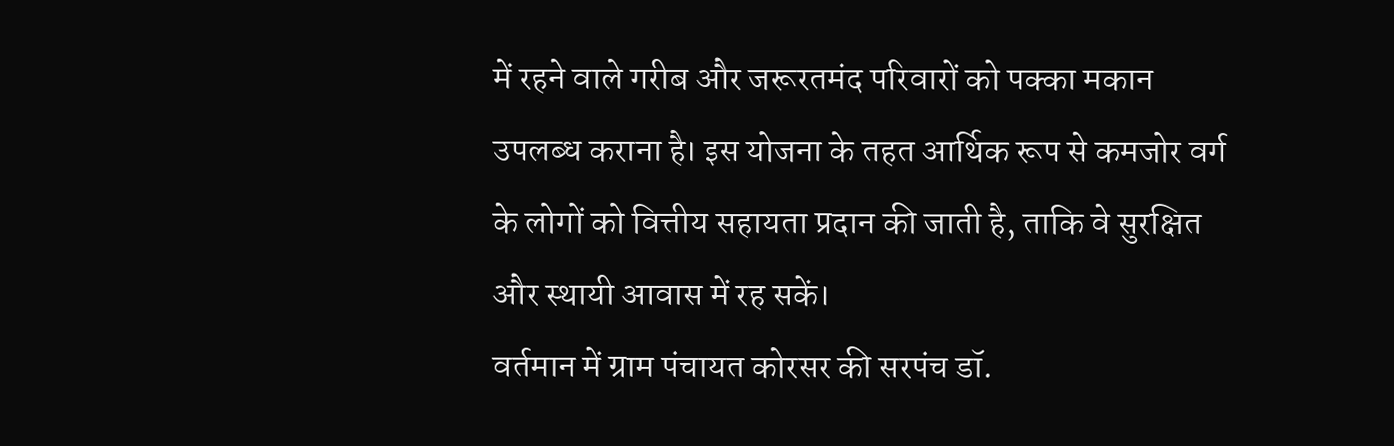में रहने वाले गरीब और जरूरतमंद परिवारों को पक्का मकान उपलब्ध कराना है। इस योजना के तहत आर्थिक रूप से कमजोर वर्ग के लोगों को वित्तीय सहायता प्रदान की जाती है, ताकि वे सुरक्षित और स्थायी आवास में रह सकें।
वर्तमान में ग्राम पंचायत कोरसर की सरपंच डॉ.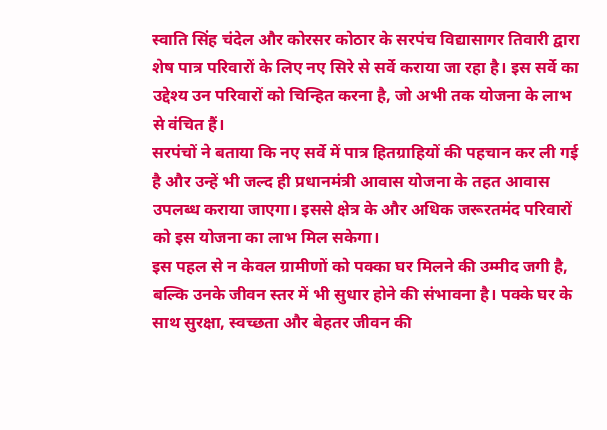स्वाति सिंह चंदेल और कोरसर कोठार के सरपंच विद्यासागर तिवारी द्वारा शेष पात्र परिवारों के लिए नए सिरे से सर्वे कराया जा रहा है। इस सर्वे का उद्देश्य उन परिवारों को चिन्हित करना है, जो अभी तक योजना के लाभ से वंचित हैं।
सरपंचों ने बताया कि नए सर्वे में पात्र हितग्राहियों की पहचान कर ली गई है और उन्हें भी जल्द ही प्रधानमंत्री आवास योजना के तहत आवास उपलब्ध कराया जाएगा। इससे क्षेत्र के और अधिक जरूरतमंद परिवारों को इस योजना का लाभ मिल सकेगा।
इस पहल से न केवल ग्रामीणों को पक्का घर मिलने की उम्मीद जगी है, बल्कि उनके जीवन स्तर में भी सुधार होने की संभावना है। पक्के घर के साथ सुरक्षा, स्वच्छता और बेहतर जीवन की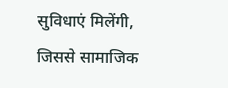सुविधाएं मिलेंगी, जिससे सामाजिक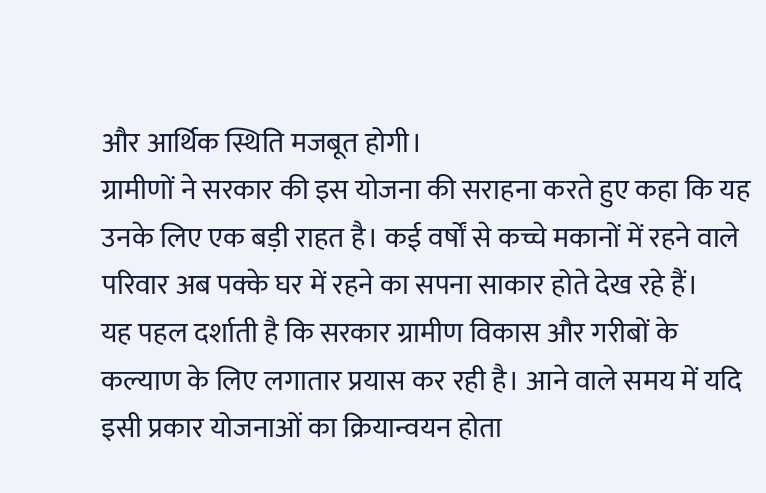और आर्थिक स्थिति मजबूत होगी।
ग्रामीणों ने सरकार की इस योजना की सराहना करते हुए कहा कि यह उनके लिए एक बड़ी राहत है। कई वर्षों से कच्चे मकानों में रहने वाले परिवार अब पक्के घर में रहने का सपना साकार होते देख रहे हैं।
यह पहल दर्शाती है कि सरकार ग्रामीण विकास और गरीबों के कल्याण के लिए लगातार प्रयास कर रही है। आने वाले समय में यदि इसी प्रकार योजनाओं का क्रियान्वयन होता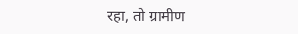रहा, तो ग्रामीण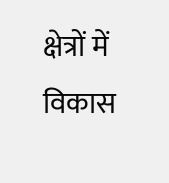क्षेत्रों में विकास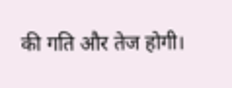की गति और तेज होगी।